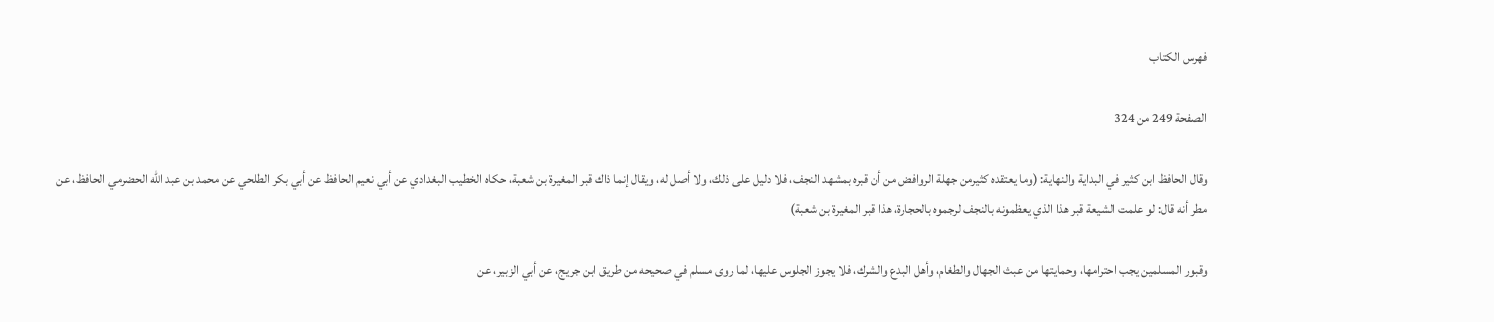فهرس الكتاب

الصفحة 249 من 324

وقال الحافظ ابن كثير في البداية والنهاية: (وما يعتقده كثيرمن جهلة الروافض من أن قبره بمشهد النجف، فلا دليل على ذلك، ولا أصل له، ويقال إنما ذاك قبر المغيرة بن شعبة، حكاه الخطيب البغدادي عن أبي نعيم الحافظ عن أبي بكر الطلحي عن محمد بن عبد الله الحضرمي الحافظ، عن مطر أنه قال: لو علمت الشيعة قبر هذا الذي يعظمونه بالنجف لرجموه بالحجارة، هذا قبر المغيرة بن شعبة)

وقبور المسلمين يجب احترامها، وحمايتها من عبث الجهال والطغام، وأهل البدع والشرك، فلا يجوز الجلوس عليها، لما روى مسلم في صحيحه من طريق ابن جريج، عن أبي الزبير، عن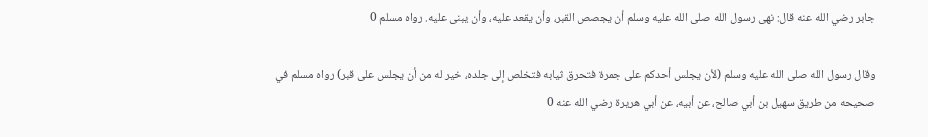جابر رضي الله عنه قال: نهى رسول الله صلى الله عليه وسلم أن يجصص القبر، وأن يقعد عليه، وأن يبنى عليه. رواه مسلم 0

وقال رسول الله صلى الله عليه وسلم (لأن يجلس أحدكم على جمرة فتحرق ثيابه فتخلص إلى جلده، خير له من أن يجلس على قبر) رواه مسلم في صحيحه من طريق سهيل بن أبي صالح، عن أبيه، عن أبي هريرة رضي الله عنه 0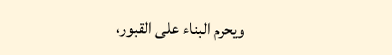ويحرم البناء على القبور،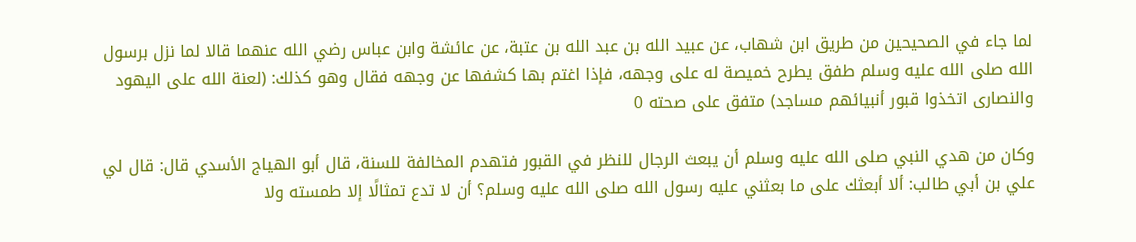لما جاء في الصحيحين من طريق ابن شهاب، عن عبيد الله بن عبد الله بن عتبة، عن عائشة وابن عباس رضي الله عنهما قالا لما نزل برسول الله صلى الله عليه وسلم طفق يطرح خميصة له على وجهه، فإذا اغتم بها كشفها عن وجهه فقال وهو كذلك: (لعنة الله على اليهود والنصارى اتخذوا قبور أنبيائهم مساجد) متفق على صحته 0

وكان من هدي النبي صلى الله عليه وسلم أن يبعث الرجال للنظر في القبور فتهدم المخالفة للسنة، قال أبو الهياج الأسدي قال: قال لي علي بن أبي طالب: ألا أبعثك على ما بعثني عليه رسول الله صلى الله عليه وسلم؟ أن لا تدع تمثالًا إلا طمسته ولا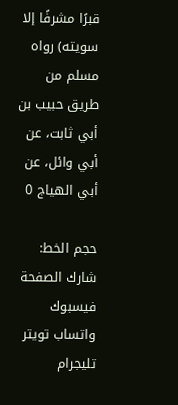قبرًا مشرفًا إلا سويته) رواه مسلم من طريق حبيب بن أبي ثابت، عن أبي وائل، عن أبي الهياج 0

حجم الخط:
شارك الصفحة
فيسبوك واتساب تويتر تليجرام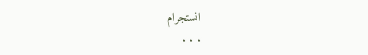انستجرام
. . .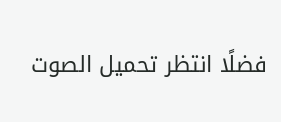فضلًا انتظر تحميل الصوت